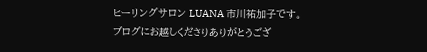ヒーリングサロン LUANA 市川祐加子です。
ブログにお越しくださりありがとうござ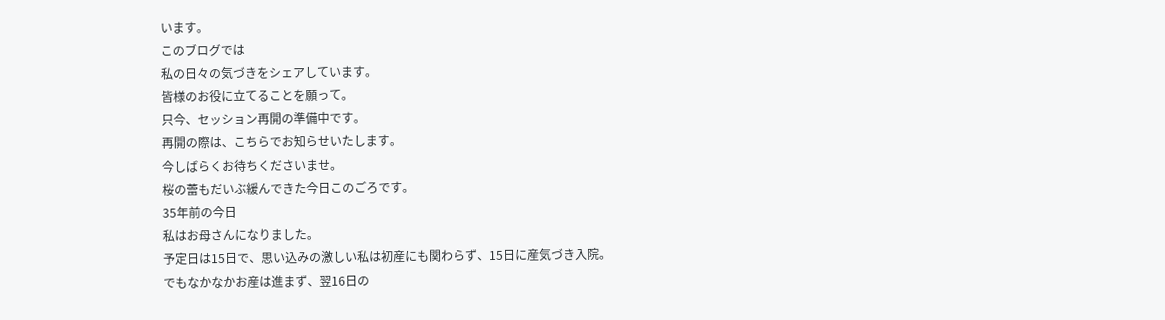います。
このブログでは
私の日々の気づきをシェアしています。
皆様のお役に立てることを願って。
只今、セッション再開の準備中です。
再開の際は、こちらでお知らせいたします。
今しばらくお待ちくださいませ。
桜の蕾もだいぶ緩んできた今日このごろです。
35年前の今日
私はお母さんになりました。
予定日は15日で、思い込みの激しい私は初産にも関わらず、15日に産気づき入院。
でもなかなかお産は進まず、翌16日の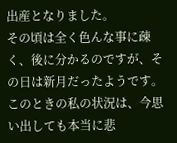出産となりました。
その頃は全く色んな事に疎く、後に分かるのですが、その日は新月だったようです。
このときの私の状況は、今思い出しても本当に悲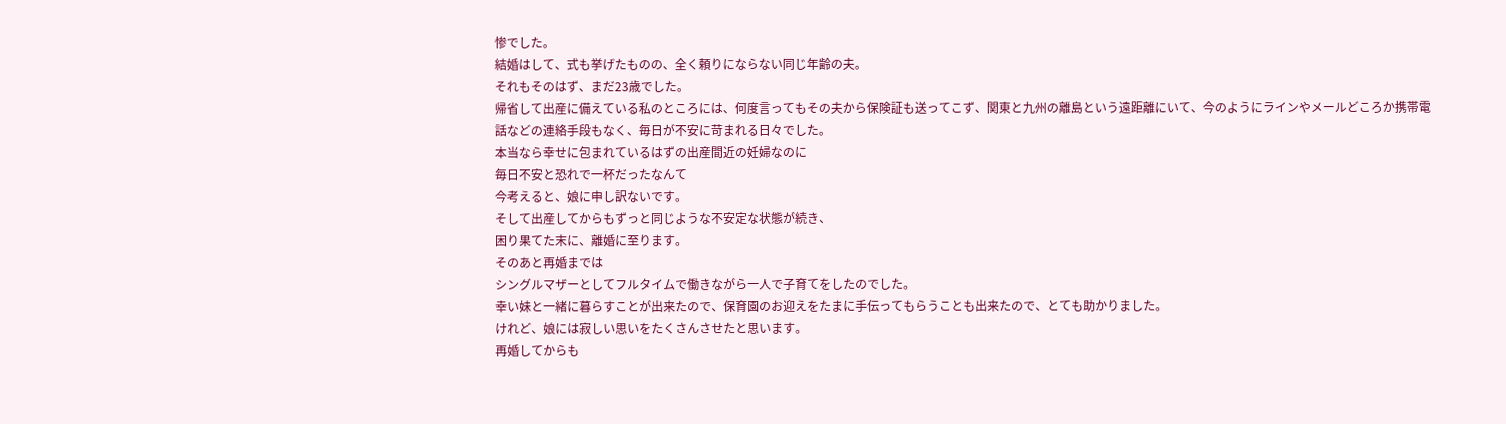惨でした。
結婚はして、式も挙げたものの、全く頼りにならない同じ年齢の夫。
それもそのはず、まだ23歳でした。
帰省して出産に備えている私のところには、何度言ってもその夫から保険証も送ってこず、関東と九州の離島という遠距離にいて、今のようにラインやメールどころか携帯電話などの連絡手段もなく、毎日が不安に苛まれる日々でした。
本当なら幸せに包まれているはずの出産間近の妊婦なのに
毎日不安と恐れで一杯だったなんて
今考えると、娘に申し訳ないです。
そして出産してからもずっと同じような不安定な状態が続き、
困り果てた末に、離婚に至ります。
そのあと再婚までは
シングルマザーとしてフルタイムで働きながら一人で子育てをしたのでした。
幸い妹と一緒に暮らすことが出来たので、保育園のお迎えをたまに手伝ってもらうことも出来たので、とても助かりました。
けれど、娘には寂しい思いをたくさんさせたと思います。
再婚してからも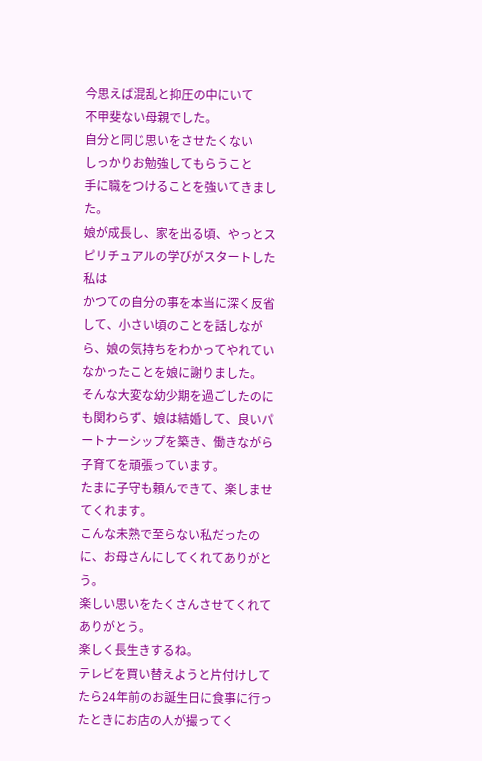今思えば混乱と抑圧の中にいて
不甲斐ない母親でした。
自分と同じ思いをさせたくない
しっかりお勉強してもらうこと
手に職をつけることを強いてきました。
娘が成長し、家を出る頃、やっとスピリチュアルの学びがスタートした私は
かつての自分の事を本当に深く反省して、小さい頃のことを話しながら、娘の気持ちをわかってやれていなかったことを娘に謝りました。
そんな大変な幼少期を過ごしたのにも関わらず、娘は結婚して、良いパートナーシップを築き、働きながら子育てを頑張っています。
たまに子守も頼んできて、楽しませてくれます。
こんな未熟で至らない私だったのに、お母さんにしてくれてありがとう。
楽しい思いをたくさんさせてくれてありがとう。
楽しく長生きするね。
テレビを買い替えようと片付けしてたら24年前のお誕生日に食事に行ったときにお店の人が撮ってく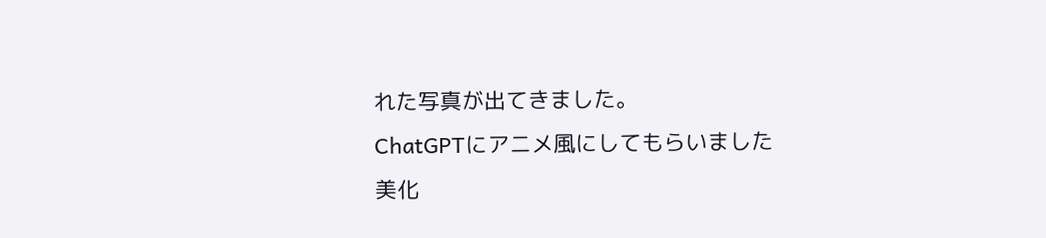れた写真が出てきました。
ChatGPTにアニメ風にしてもらいました
美化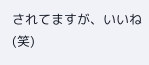されてますが、いいね(笑)